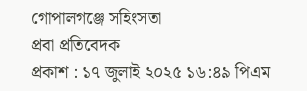গোপালগঞ্জে সহিংসতা
প্রবা প্রতিবেদক
প্রকাশ : ১৭ জুলাই ২০২৫ ১৬:৪৯ পিএম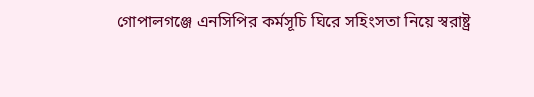গোপালগঞ্জে এনসিপির কর্মসূচি ঘিরে সহিংসতা নিয়ে স্বরাষ্ট্র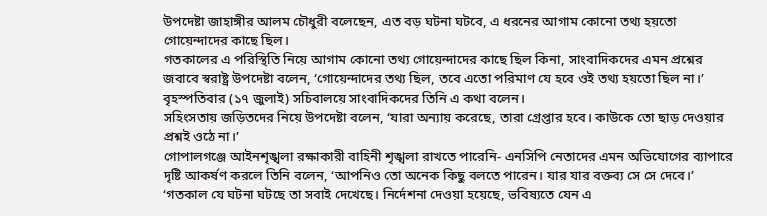উপদেষ্টা জাহাঙ্গীর আলম চৌধুরী বলেছেন, এত বড় ঘটনা ঘটবে, এ ধরনের আগাম কোনো তথ্য হয়তো গোয়েন্দাদের কাছে ছিল।
গতকালের এ পরিস্থিতি নিয়ে আগাম কোনো তথ্য গোয়েন্দাদের কাছে ছিল কিনা, সাংবাদিকদের এমন প্রশ্নের জবাবে স্বরাষ্ট্র উপদেষ্টা বলেন, ‘গোয়েন্দাদের তথ্য ছিল, তবে এতো পরিমাণ যে হবে ওই তথ্য হয়তো ছিল না।’
বৃহস্পতিবার (১৭ জুলাই) সচিবালয়ে সাংবাদিকদের তিনি এ কথা বলেন।
সহিংসতায় জড়িতদের নিয়ে উপদেষ্টা বলেন, ‘যারা অন্যায় করেছে, তারা গ্রেপ্তার হবে। কাউকে তো ছাড় দেওয়ার প্রশ্নই ওঠে না।’
গোপালগঞ্জে আইনশৃঙ্খলা রক্ষাকারী বাহিনী শৃঙ্খলা রাখতে পারেনি- এনসিপি নেতাদের এমন অভিযোগের ব্যাপারে দৃষ্টি আকর্ষণ করলে তিনি বলেন, ‘আপনিও তো অনেক কিছু বলতে পারেন। যার যার বক্তব্য সে সে দেবে।’
‘গতকাল যে ঘটনা ঘটছে তা সবাই দেখেছে। নির্দেশনা দেওয়া হয়েছে, ভবিষ্যতে যেন এ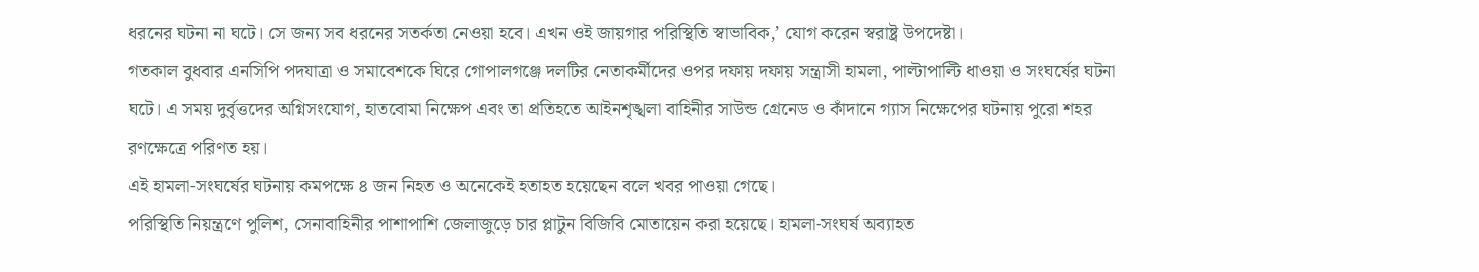ধরনের ঘটনা না ঘটে। সে জন্য সব ধরনের সতর্কতা নেওয়া হবে। এখন ওই জায়গার পরিস্থিতি স্বাভাবিক,’ যোগ করেন স্বরাষ্ট্র উপদেষ্টা।
গতকাল বুধবার এনসিপি পদযাত্রা ও সমাবেশকে ঘিরে গোপালগঞ্জে দলটির নেতাকর্মীদের ওপর দফায় দফায় সন্ত্রাসী হামলা, পাল্টাপাল্টি ধাওয়া ও সংঘর্ষের ঘটনা ঘটে। এ সময় দুর্বৃত্তদের অগ্নিসংযোগ, হাতবোমা নিক্ষেপ এবং তা প্রতিহতে আইনশৃঙ্খলা বাহিনীর সাউন্ড গ্রেনেড ও কাঁদানে গ্যাস নিক্ষেপের ঘটনায় পুরো শহর রণক্ষেত্রে পরিণত হয়।
এই হামলা-সংঘর্ষের ঘটনায় কমপক্ষে ৪ জন নিহত ও অনেকেই হতাহত হয়েছেন বলে খবর পাওয়া গেছে।
পরিস্থিতি নিয়ন্ত্রণে পুলিশ, সেনাবাহিনীর পাশাপাশি জেলাজুড়ে চার প্লাটুন বিজিবি মোতায়েন করা হয়েছে। হামলা-সংঘর্ষ অব্যাহত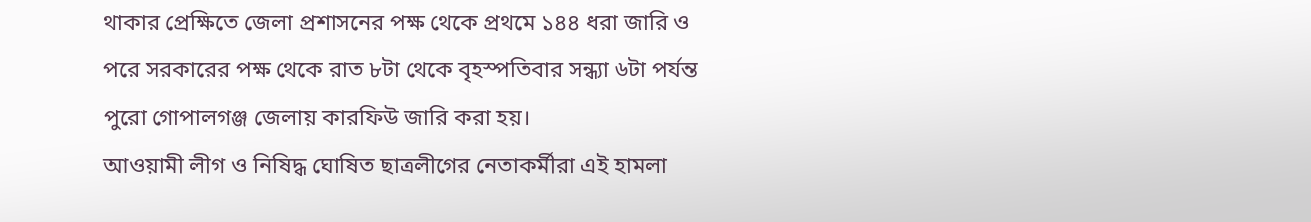থাকার প্রেক্ষিতে জেলা প্রশাসনের পক্ষ থেকে প্রথমে ১৪৪ ধরা জারি ও পরে সরকারের পক্ষ থেকে রাত ৮টা থেকে বৃহস্পতিবার সন্ধ্যা ৬টা পর্যন্ত পুরো গোপালগঞ্জ জেলায় কারফিউ জারি করা হয়।
আওয়ামী লীগ ও নিষিদ্ধ ঘোষিত ছাত্রলীগের নেতাকর্মীরা এই হামলা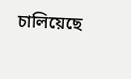চালিয়েছে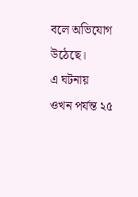বলে অভিযোগ উঠেছে।
এ ঘটনায় ওখন পর্যন্ত ২৫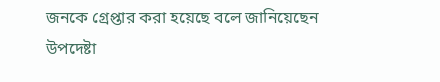জনকে গ্রেপ্তার করা হয়েছে বলে জানিয়েছেন উপদেষ্টা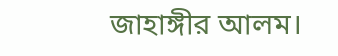জাহাঙ্গীর আলম।